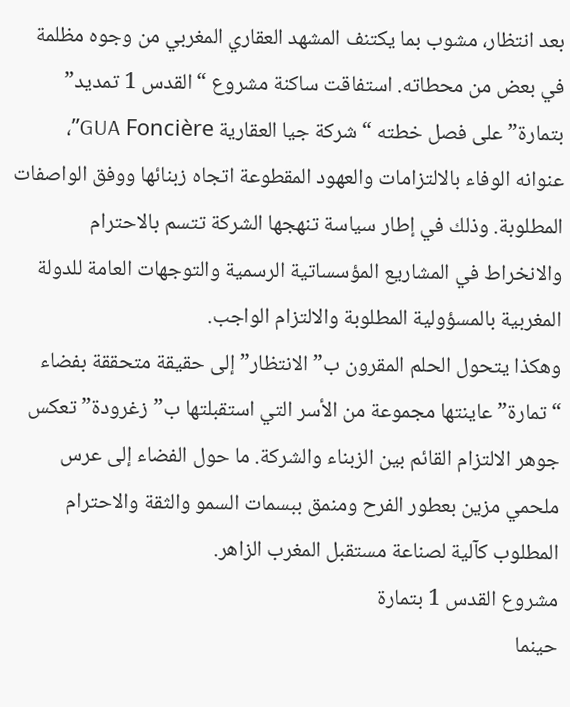بعد انتظار، مشوب بما يكتنف المشهد العقاري المغربي من وجوه مظلمة في بعض من محطاته. استفاقت ساكنة مشروع “القدس 1 تمديد” بتمارة” على فصل خطته “شركة جيا العقارية GUA Foncière”، عنوانه الوفاء بالالتزامات والعهود المقطوعة اتجاه زبنائها ووفق الواصفات المطلوبة. وذلك في إطار سياسة تنهجها الشركة تتسم بالاحترام والانخراط في المشاريع المؤسساتية الرسمية والتوجهات العامة للدولة المغربية بالمسؤولية المطلوبة والالتزام الواجب.
وهكذا يتحول الحلم المقرون ب”الانتظار” إلى حقيقة متحققة بفضاء “تمارة” عاينتها مجموعة من الأسر التي استقبلتها ب”زغرودة” تعكس جوهر الالتزام القائم بين الزبناء والشركة. ما حول الفضاء إلى عرس ملحمي مزين بعطور الفرح ومنمق ببسمات السمو والثقة والاحترام المطلوب كآلية لصناعة مستقبل المغرب الزاهر.
مشروع القدس 1 بتمارة
حينما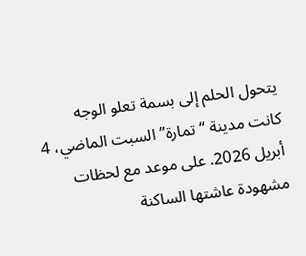يتحول الحلم إلى بسمة تعلو الوجه
كانت مدينة “تمارة” السبت الماضي، 4 أبريل 2026. على موعد مع لحظات مشهودة عاشتها الساكنة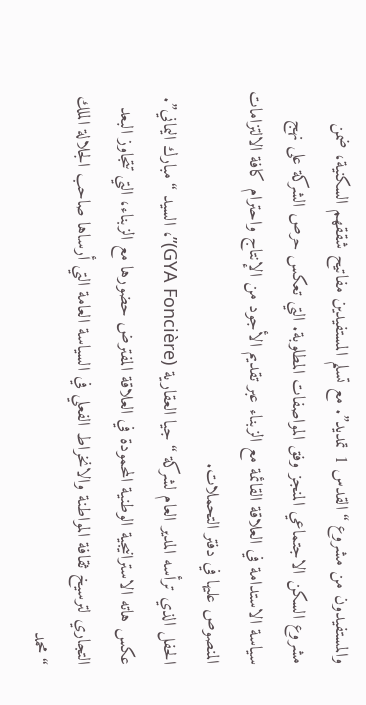والمستفيدون من مشروع “القدس 1 تمديد”. مع تسلم المستفيدين مفاتيح شققهم السكنية، ضمن مشروع السكن الاجتماعي المنجز وفق المواصفات المطلوبة. التي تعكس حرص الشركة على نهج سياسة الاستدامة في العلاقة القائمة مع الزبناء عبر تقديم الأجود من الإنتاج واحترام كافة الالتزامات المنصوص عليها في دفتر التحملات.
الحفل الذي ترأسه المدير العام لشركة “جيا العقارية (GYA Foncière)”، السيد “مبارك اليماني”. عكس هاته الاسترانيجية الوطنية المحمودة في العلاقة المفترض حضورها مع الزبناء، التي تتجاوز البعد التجاري لترسيخ ثقافة المواطنة والانخراط الفعلي في السياسة العامة التي أرساها صاحب الجلالة الملك “محمد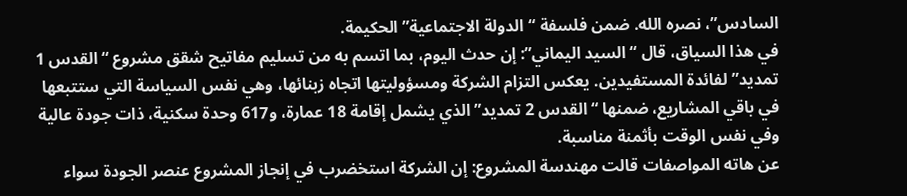السادس”، نصره الله. ضمن فلسفة “الدولة الاجتماعية” الحكيمة.
في هذا السياق، قال “السيد اليماني”: إن حدث اليوم، بما اتسم به من تسليم مفاتيح شقق مشروع “القدس 1 تمديد” لفائدة المستفيدين. يعكس التزام الشركة ومسؤوليتها اتجاه زبنائها، وهي نفس السياسة التي ستتبعها في باقي المشاريع، ضمنها “القدس 2 تمديد” الذي يشمل إقامة 18 عمارة، و617 وحدة سكنية، ذات جودة عالية وفي نفس الوقت بأثمنة مناسبة.
عن هاته المواصفات قالت مهندسة المشروع: إن الشركة استخضرب في إنجاز المشروع عنصر الجودة سواء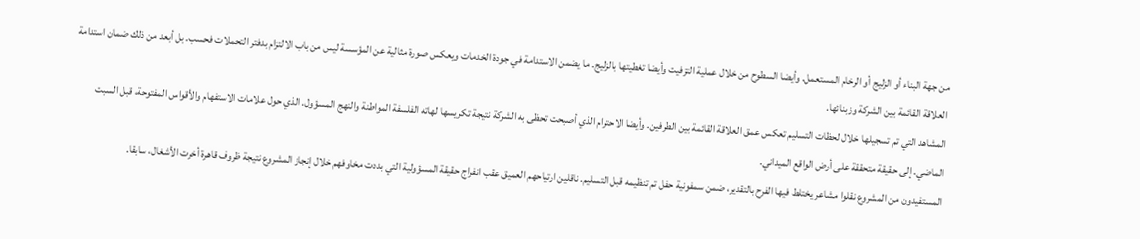من جهة البناء أو الزليج أو الرخام المستعمل. وأيضا السطوح من خلال عملية التزفيت وأيضا تغطيتها بالزليج. ما يضمن الاستدامة في جودة الخدمات ويعكس صورة مثالية عن المؤسسة ليس من باب الالتزام بدفتر التحملات فحسب. بل أبعد من ذلك ضمان استدامة العلاقة القائمة بين الشركة وزبنائها.
المشاهد التي تم تسجيلها خلال لحظات التسليم تعكس عمق العلاقة القائمة بين الطرفين. وأيضا الاحترام الذي أصبحت تحظى به الشركة نتيجة تكريسها لهاته الفلسفة المواطنة والنهج المسؤول. الذي حول علامات الاستفهام والأقواس المفتوحة، قبل السبت الماضي. إلى حقيقة متحققة على أرض الواقع الميداني.
المستفيدون من المشروع نقلوا مشاعر يختلط فيها الفرح بالتقدير، ضمن سمفونية حفل تم تنظيمه قبل التسليم. ناقلين ارتياحهم العميق عقب انفراج حقيقة المسؤولية التي بددت مخاوفهم خلال إنجاز المشروع نتيجة ظروف قاهرة أخرت الأشغال، سابقا.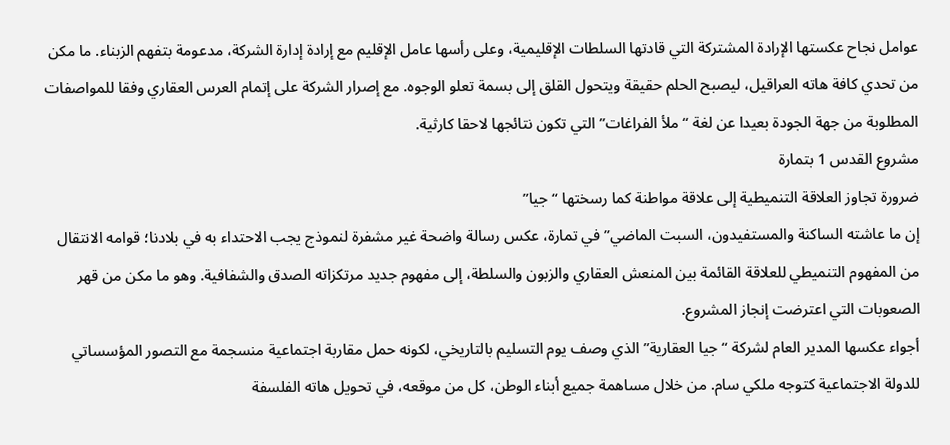عوامل نجاح عكستها الإرادة المشتركة التي قادتها السلطات الإقليمية، وعلى رأسها عامل الإقليم مع إرادة إدارة الشركة، مدعومة بتفهم الزبناء. ما مكن من تحدي كافة هاته العراقيل، ليصبح الحلم حقيقة ويتحول القلق إلى بسمة تعلو الوجوه. مع إصرار الشركة على إتمام العرس العقاري وفقا للمواصفات المطلوبة من جهة الجودة بعيدا عن لغة “ملأ الفراغات” التي تكون نتائجها لاحقا كارثية.
مشروع القدس 1 بتمارة
ضرورة تجاوز العلاقة التنميطية إلى علاقة مواطنة كما رسختها “جيا”
إن ما عاشته الساكنة والمستفيدون، السبت الماضي” في تمارة، عكس رسالة واضحة غير مشفرة لنموذج يجب الاحتداء به في بلادنا؛ قوامه الانتقال من المفهوم التنميطي للعلاقة القائمة بين المنعش العقاري والزبون والسلطة، إلى مفهوم جديد مرتكزاته الصدق والشفافية. وهو ما مكن من قهر الصعوبات التي اعترضت إنجاز المشروع.
أجواء عكسها المدير العام لشركة “جيا العقارية” الذي وصف يوم التسليم بالتاريخي، لكونه حمل مقاربة اجتماعية منسجمة مع التصور المؤسساتي للدولة الاجتماعية كتوجه ملكي سام. من خلال مساهمة جميع أبناء الوطن، كل من موقعه، في تحويل هاته الفلسفة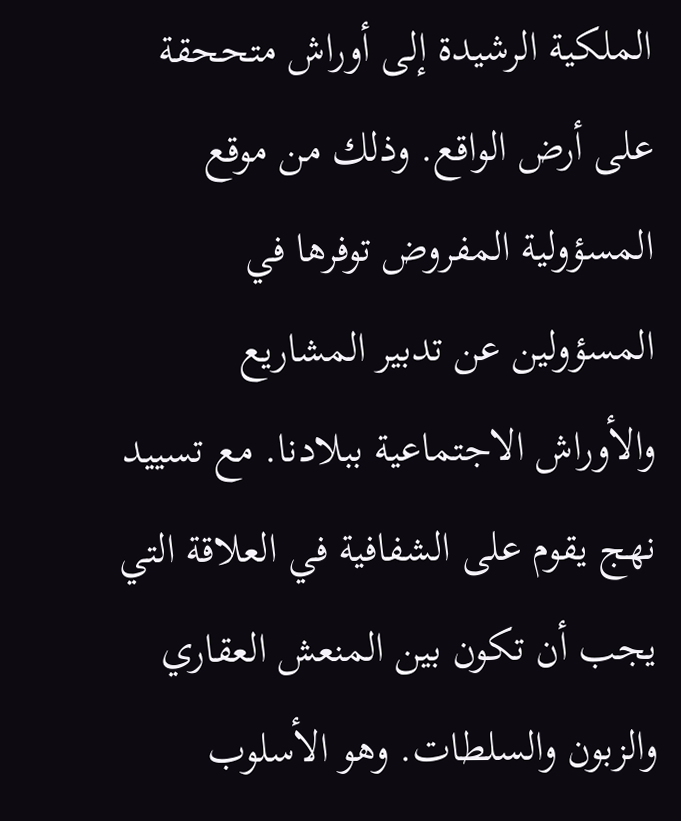الملكية الرشيدة إلى أوراش متححقة على أرض الواقع. وذلك من موقع المسؤولية المفروض توفرها في المسؤولين عن تدبير المشاريع والأوراش الاجتماعية ببلادنا. مع تسييد نهج يقوم على الشفافية في العلاقة التي يجب أن تكون بين المنعش العقاري والزبون والسلطات. وهو الأسلوب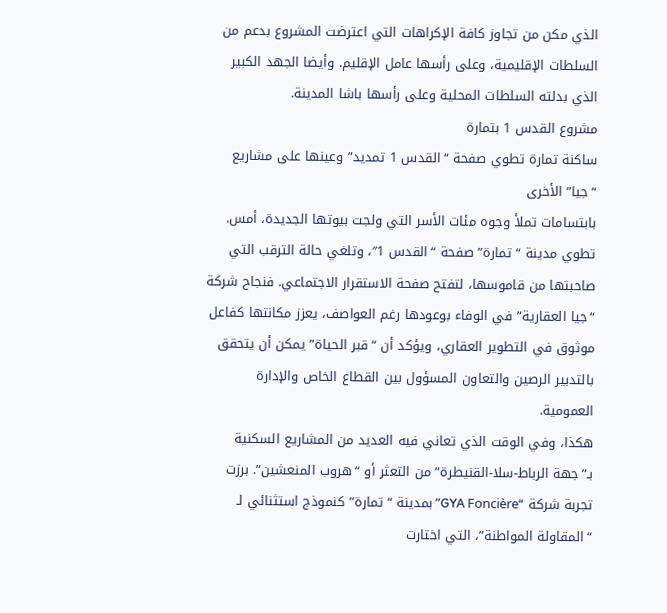الذي مكن من تجاوز كافة الإكراهات التي اعترضت المشروع بدعم من السلطات الإقليمية، وعلى رأسها عامل الإقليم. وأيضا الجهد الكبير الذي بدلته السلطات المحلية وعلى رأسها باشا المدينة.
مشروع القدس 1 بتمارة
ساكنة تمارة تطوي صفحة “القدس 1 تمديد” وعينها على مشاريع “جيا” الأخرى
بابتسامات تملأ وجوه مئات الأسر التي ولجت بيوتها الجديدة، أمس. تطوي مدينة “تمارة” صفحة “القدس 1″، وتلغي حالة الترقب التي صاحبتها من قاموسها، لتفتح صفحة الاستقرار الاجتماعي. فنجاح شركة “جيا العقارية” في الوفاء بوعودها رغم العواصف، يعزز مكانتها كفاعل موثوق في التطوير العقاري، ويؤكد أن “قبر الحياة” يمكن أن يتحقق بالتدبير الرصين والتعاون المسؤول بين القطاع الخاص والإدارة العمومية.
هكذا، وفي الوقت الذي تعاني فيه العديد من المشاريع السكنية بـ”جهة الرباط-سلا-القنيطرة” من التعثر أو “هروب المنعشين”. برزت تجربة شركة “GYA Foncière” بمدينة “تمارة” كنموذج استثنائي لـ “المقاولة المواطنة”، التي اختارت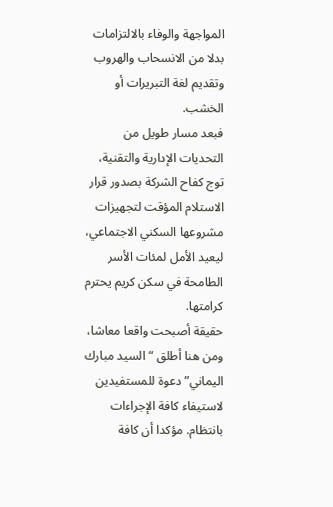المواجهة والوفاء بالالتزامات بدلا من الانسحاب والهروب وتقديم لغة التبريرات أو الخشب.
فبعد مسار طويل من التحديات الإدارية والتقنية، توج كفاح الشركة بصدور قرار الاستلام المؤقت لتجهيزات مشروعها السكني الاجتماعي، ليعيد الأمل لمئات الأسر الطامحة في سكن كريم يحترم كرامتها.
حقيقة أصبحت واقعا معاشا، ومن هنا أطلق “السيد مبارك اليماني” دعوة للمستفيدين لاستيفاء كافة الإجراءات بانتظام. مؤكدا أن كافة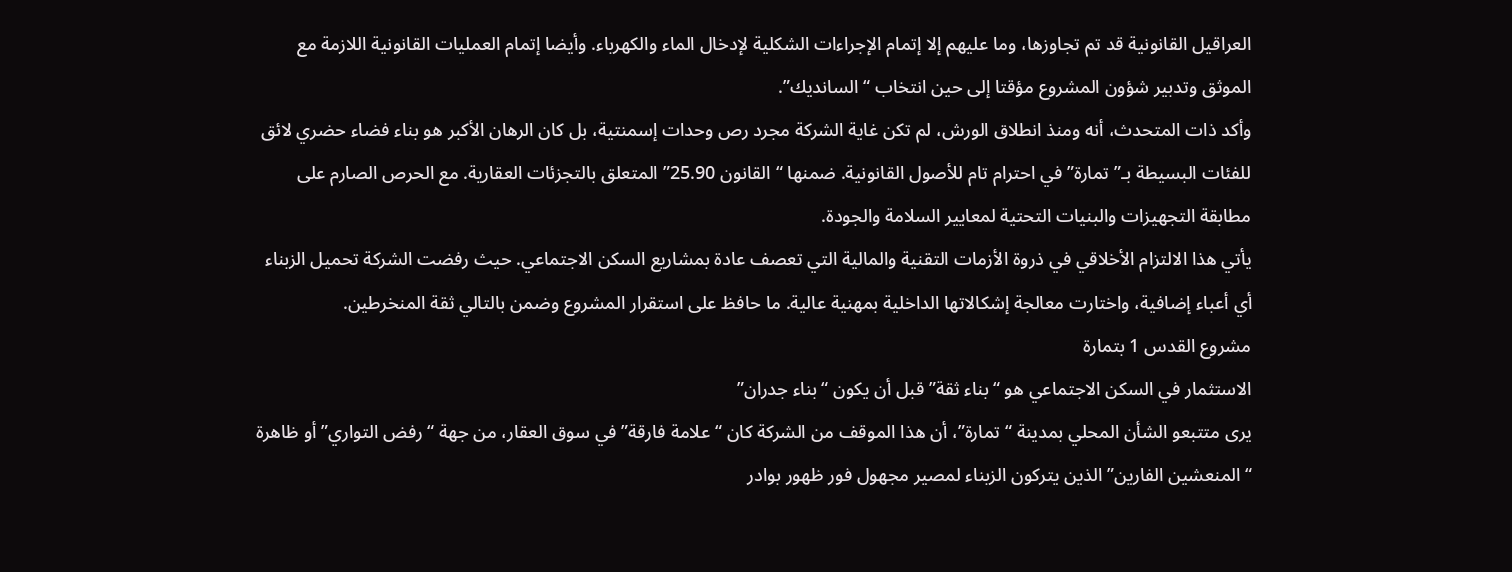العراقيل القانونية قد تم تجاوزها، وما عليهم إلا إتمام الإجراءات الشكلية لإدخال الماء والكهرباء. وأيضا إتمام العمليات القانونية اللازمة مع الموثق وتدبير شؤون المشروع مؤقتا إلى حين انتخاب “السانديك”.
وأكد ذات المتحدث، أنه ومنذ انطلاق الورش، لم تكن غاية الشركة مجرد رص وحدات إسمنتية، بل كان الرهان الأكبر هو بناء فضاء حضري لائق للفئات البسيطة بـ”تمارة” في احترام تام للأصول القانونية. ضمنها “القانون 25.90” المتعلق بالتجزئات العقارية. مع الحرص الصارم على مطابقة التجهيزات والبنيات التحتية لمعايير السلامة والجودة.
يأتي هذا الالتزام الأخلاقي في ذروة الأزمات التقنية والمالية التي تعصف عادة بمشاريع السكن الاجتماعي. حيث رفضت الشركة تحميل الزبناء أي أعباء إضافية، واختارت معالجة إشكالاتها الداخلية بمهنية عالية. ما حافظ على استقرار المشروع وضمن بالتالي ثقة المنخرطين.
مشروع القدس 1 بتمارة
الاستثمار في السكن الاجتماعي هو “بناء ثقة” قبل أن يكون “بناء جدران”
يرى متتبعو الشأن المحلي بمدينة “تمارة”، أن هذا الموقف من الشركة كان “علامة فارقة” في سوق العقار، من جهة “رفض التواري” أو ظاهرة “المنعشين الفارين” الذين يتركون الزبناء لمصير مجهول فور ظهور بوادر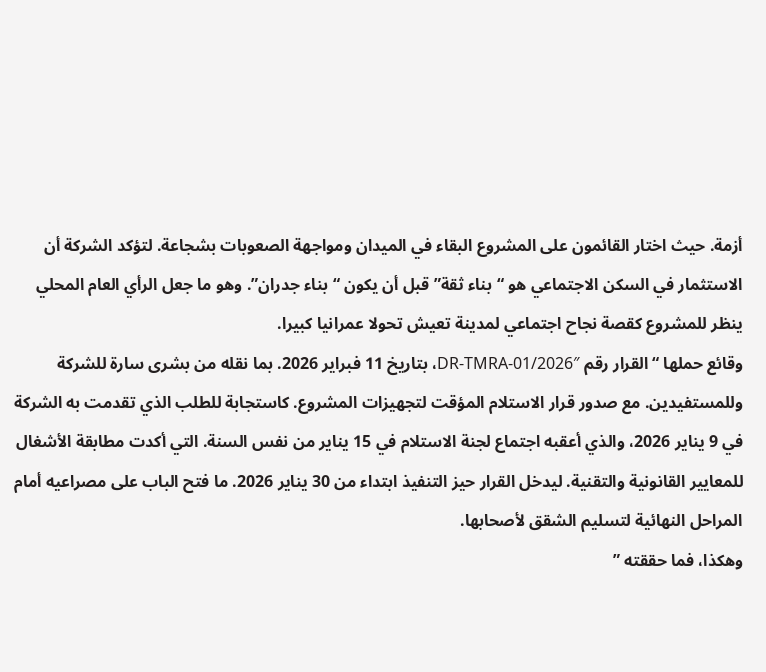أزمة. حيث اختار القائمون على المشروع البقاء في الميدان ومواجهة الصعوبات بشجاعة. لتؤكد الشركة أن الاستثمار في السكن الاجتماعي هو “بناء ثقة” قبل أن يكون “بناء جدران”. وهو ما جعل الرأي العام المحلي ينظر للمشروع كقصة نجاح اجتماعي لمدينة تعيش تحولا عمرانيا كبيرا.
وقائع حملها “القرار رقم DR-TMRA-01/2026″، بتاريخ 11 فبراير 2026. بما نقله من بشرى سارة للشركة وللمستفيدين. مع صدور قرار الاستلام المؤقت لتجهيزات المشروع. كاستجابة للطلب الذي تقدمت به الشركة في 9 يناير 2026، والذي أعقبه اجتماع لجنة الاستلام في 15 يناير من نفس السنة. التي أكدت مطابقة الأشغال للمعايير القانونية والتقنية. ليدخل القرار حيز التنفيذ ابتداء من 30 يناير 2026. ما فتح الباب على مصراعيه أمام المراحل النهائية لتسليم الشقق لأصحابها.
وهكذا، فما حققته ”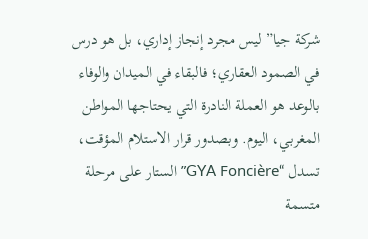شركة جيا” ليس مجرد إنجاز إداري، بل هو درس في الصمود العقاري؛ فالبقاء في الميدان والوفاء بالوعد هو العملة النادرة التي يحتاجها المواطن المغربي، اليوم. وبصدور قرار الاستلام المؤقت، تسدل “GYA Foncière” الستار على مرحلة متسمة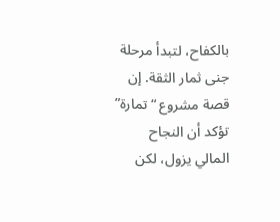بالكفاح، لتبدأ مرحلة جنى ثمار الثقة. إن قصة مشروع “تمارة” تؤكد أن النجاح المالي يزول، لكن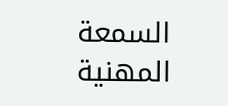السمعة المهنية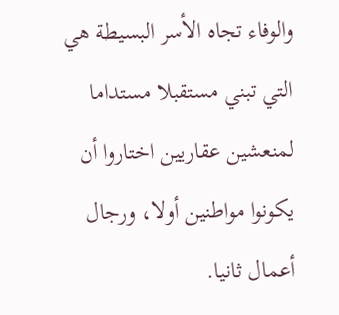والوفاء تجاه الأسر البسيطة هي التي تبني مستقبلا مستداما لمنعشين عقاريين اختاروا أن يكونوا مواطنين أولا، ورجال أعمال ثانيا.